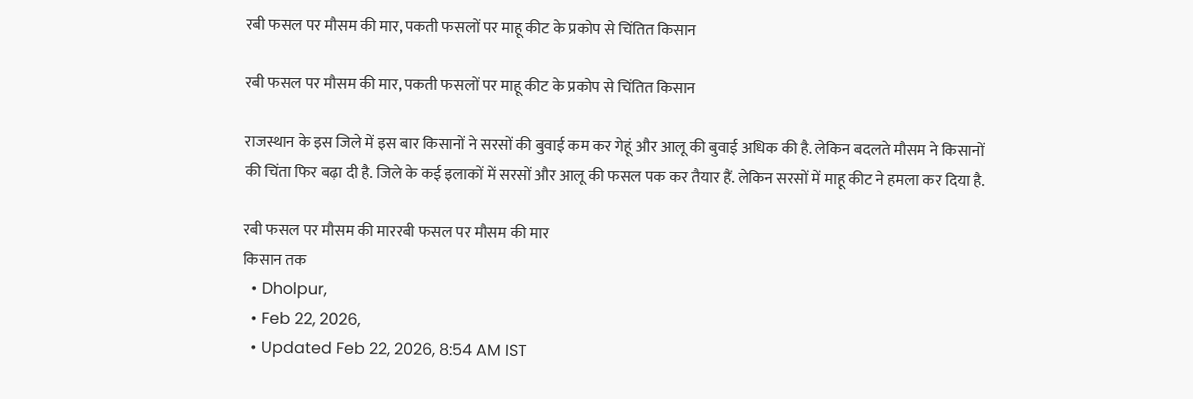रबी फसल पर मौसम की मार, पकती फसलों पर माहू कीट के प्रकोप से चिंतित किसान

रबी फसल पर मौसम की मार, पकती फसलों पर माहू कीट के प्रकोप से चिंतित किसान

राजस्थान के इस जिले में इस बार किसानों ने सरसों की बुवाई कम कर गेहूं और आलू की बुवाई अधिक की है. लेकिन बदलते मौसम ने किसानों की चिंता फिर बढ़ा दी है. जिले के कई इलाकों में सरसों और आलू की फसल पक कर तैयार हैं. लेकिन सरसों में माहू कीट ने हमला कर दिया है.

रबी फसल पर मौसम की माररबी फसल पर मौसम की मार
क‍िसान तक
  • Dholpur,
  • Feb 22, 2026,
  • Updated Feb 22, 2026, 8:54 AM IST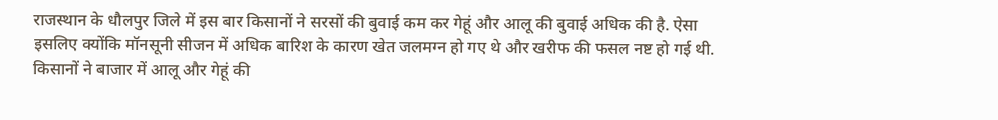राजस्थान के धौलपुर जिले में इस बार किसानों ने सरसों की बुवाई कम कर गेहूं और आलू की बुवाई अधिक की है. ऐसा इसलिए क्योंकि मॉनसूनी सीजन में अधिक बारिश के कारण खेत जलमग्न हो गए थे और खरीफ की फसल नष्ट हो गई थी. किसानों ने बाजार में आलू और गेहूं की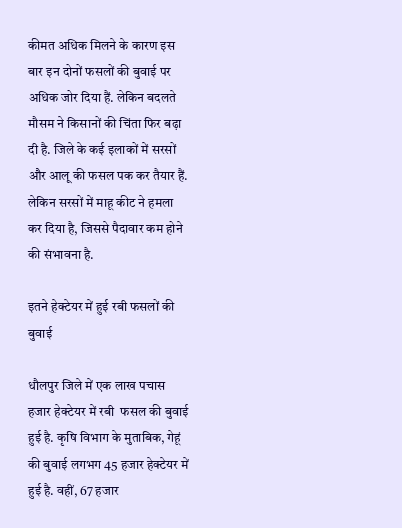कीमत अधिक मिलने के कारण इस बार इन दोनों फसलों की बुवाई पर अधिक जोर दिया हैं. लेकिन बदलते मौसम ने किसानों की चिंता फिर बढ़ा दी है. जिले के कई इलाकों में सरसों और आलू की फसल पक कर तैयार हैं. लेकिन सरसों में माहू कीट ने हमला कर दिया है, जिससे पैदावार कम होने की संभावना है.

इतने हेक्टेयर में हुई रबी फसलों की बुवाई

धौलपुर जिले में एक लाख पचास हजार हेक्टेयर में रबी  फसल की बुवाई हुई है. कृषि विभाग के मुताबिक, गेहूं की बुवाई लगभग 45 हजार हेक्टेयर में हुई है. वहीं, 67 हजार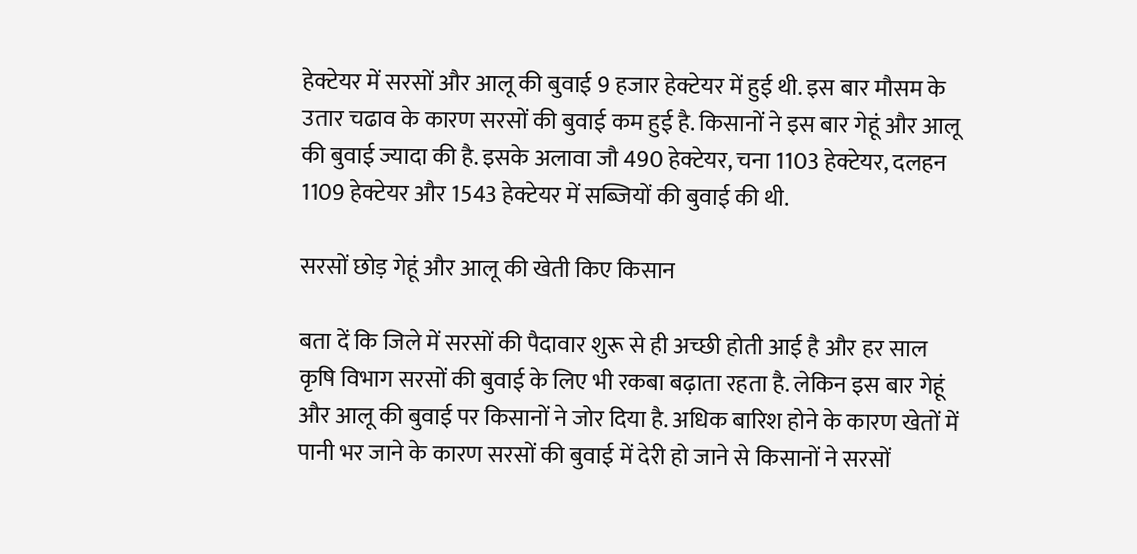हेक्टेयर में सरसों और आलू की बुवाई 9 हजार हेक्टेयर में हुई थी. इस बार मौसम के उतार चढाव के कारण सरसों की बुवाई कम हुई है. किसानों ने इस बार गेहूं और आलू की बुवाई ज्यादा की है. इसके अलावा जौ 490 हेक्टेयर, चना 1103 हेक्टेयर, दलहन 1109 हेक्टेयर और 1543 हेक्टेयर में सब्जियों की बुवाई की थी.

सरसों छोड़ गेहूं और आलू की खेती किए किसान

बता दें कि जिले में सरसों की पैदावार शुरू से ही अच्छी होती आई है और हर साल कृषि विभाग सरसों की बुवाई के लिए भी रकबा बढ़ाता रहता है. लेकिन इस बार गेहूं और आलू की बुवाई पर किसानों ने जोर दिया है. अधिक बारिश होने के कारण खेतों में पानी भर जाने के कारण सरसों की बुवाई में देरी हो जाने से किसानों ने सरसों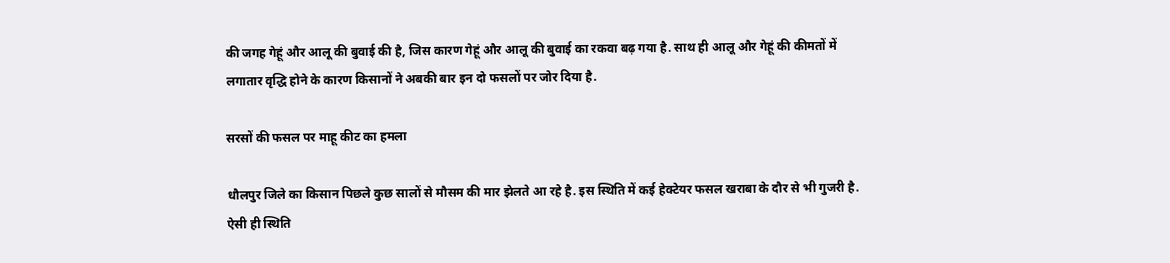की जगह गेहूं और आलू की बुवाई की है, जिस कारण गेहूं और आलू की बुवाई का रकवा बढ़ गया है. साथ ही आलू और गेहूं की कीमतों में लगातार वृद्धि होने के कारण किसानों ने अबकी बार इन दो फसलों पर जोर दिया है.

सरसों की फसल पर माहू कीट का हमला

धौलपुर जिले का किसान पिछले कुछ सालों से मौसम की मार झेलते आ रहे है. इस स्थिति में कई हेक्टेयर फसल खराबा के दौर से भी गुजरी है. ऐसी ही स्थिति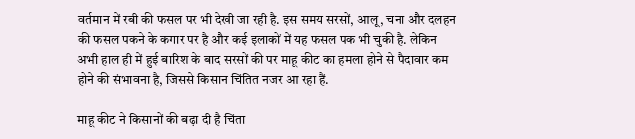वर्तमान में रबी की फसल पर भी देखी जा रही है. इस समय सरसों, आलू, चना और दलहन की फसल पकने के कगार पर है और कई इलाकों में यह फसल पक भी चुकी है. लेकिन अभी हाल ही में हुई बारिश के बाद सरसों की पर माहू कीट का हमला होने से पैदावार कम होने की संभावना है, जिससे किसान चिंतित नजर आ रहा हैं.

माहू कीट ने किसानों की बढ़ा दी है चिंता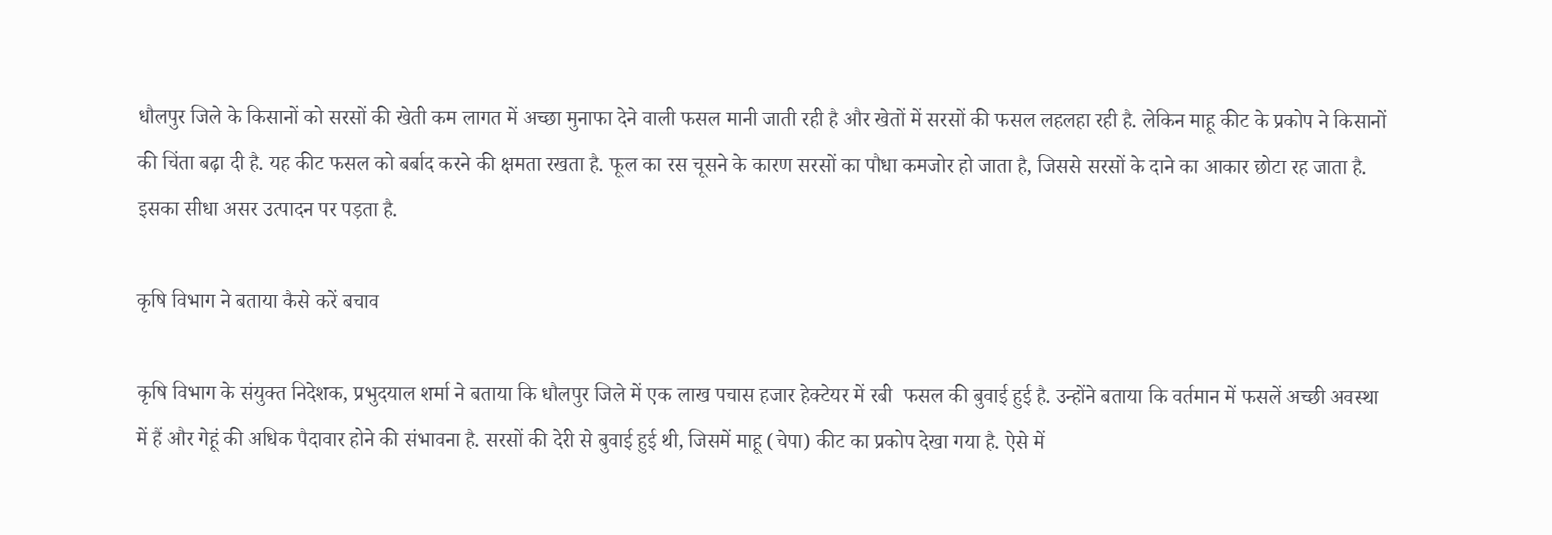धौलपुर जिले के किसानों को सरसों की खेती कम लागत में अच्छा मुनाफा देने वाली फसल मानी जाती रही है और खेतों में सरसों की फसल लहलहा रही है. लेकिन माहू कीट के प्रकोप ने किसानों की चिंता बढ़ा दी है. यह कीट फसल को बर्बाद करने की क्षमता रखता है. फूल का रस चूसने के कारण सरसों का पौधा कमजोर हो जाता है, जिससे सरसों के दाने का आकार छोटा रह जाता है. इसका सीधा असर उत्पादन पर पड़ता है.

कृषि विभाग ने बताया कैसे करें बचाव

कृषि विभाग के संयुक्त निदेशक, प्रभुदयाल शर्मा ने बताया कि धौलपुर जिले में एक लाख पचास हजार हेक्टेयर में रबी  फसल की बुवाई हुई है. उन्होंने बताया कि वर्तमान में फसलें अच्छी अवस्था में हैं और गेहूं की अधिक पैदावार होने की संभावना है. सरसों की देरी से बुवाई हुई थी, जिसमें माहू (चेपा) कीट का प्रकोप देखा गया है. ऐसे में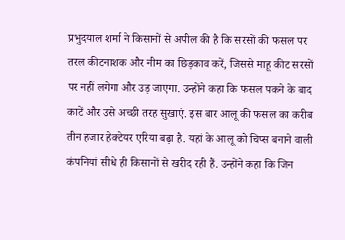प्रभुदयाल शर्मा ने किसानों से अपील की है कि सरसों की फसल पर तरल कीटनाशक और नीम का छिड़काव करें, जिससे माहू कीट सरसों पर नहीं लगेगा और उड़ जाएगा. उन्होंने कहा कि फसल पकने के बाद काटें और उसे अच्छी तरह सुखाएं. इस बार आलू की फसल का करीब तीन हजार हेक्टेयर एरिया बढ़ा है. यहां के आलू को चिप्स बनाने वाली कंपनियां सीधे ही किसानों से खरीद रही हैं. उन्होंने कहा कि जिन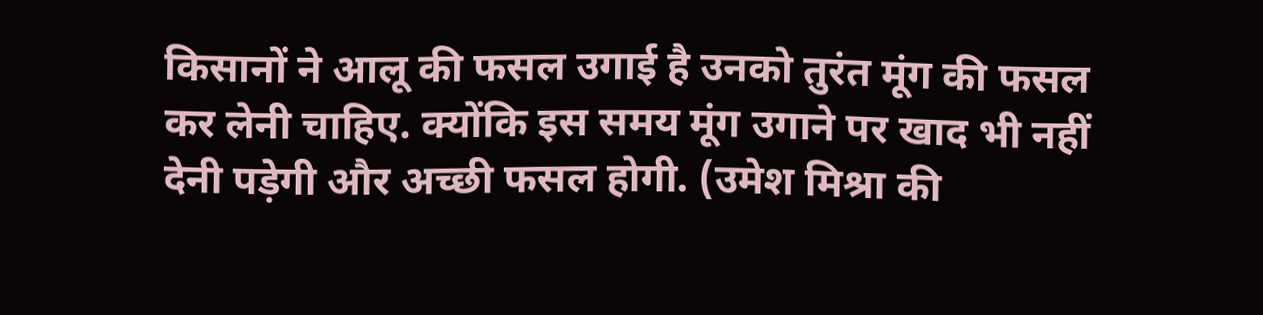किसानों ने आलू की फसल उगाई है उनको तुरंत मूंग की फसल कर लेनी चाहिए. क्योंकि इस समय मूंग उगाने पर खाद भी नहीं देनी पड़ेगी और अच्छी फसल होगी. (उमेश मिश्रा की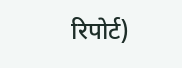रिपोर्ट)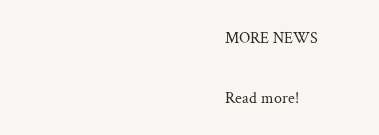MORE NEWS

Read more!